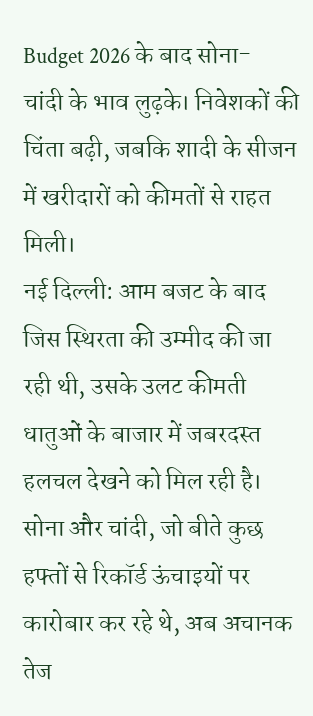Budget 2026 के बाद सोना-चांदी के भाव लुढ़के। निवेशकों की चिंता बढ़ी, जबकि शादी के सीजन में खरीदारों को कीमतों से राहत मिली।
नई दिल्ली: आम बजट के बाद जिस स्थिरता की उम्मीद की जा रही थी, उसके उलट कीमती धातुओं के बाजार में जबरदस्त हलचल देखने को मिल रही है। सोना और चांदी, जो बीते कुछ हफ्तों से रिकॉर्ड ऊंचाइयों पर कारोबार कर रहे थे, अब अचानक तेज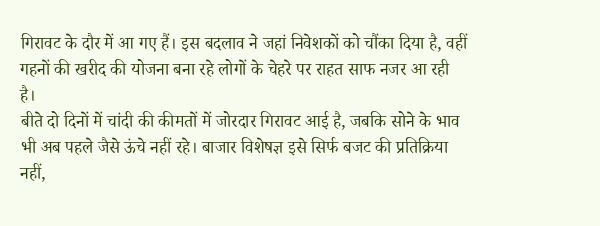गिरावट के दौर में आ गए हैं। इस बदलाव ने जहां निवेशकों को चौंका दिया है, वहीं गहनों की खरीद की योजना बना रहे लोगों के चेहरे पर राहत साफ नजर आ रही है।
बीते दो दिनों में चांदी की कीमतों में जोरदार गिरावट आई है, जबकि सोने के भाव भी अब पहले जैसे ऊंचे नहीं रहे। बाजार विशेषज्ञ इसे सिर्फ बजट की प्रतिक्रिया नहीं,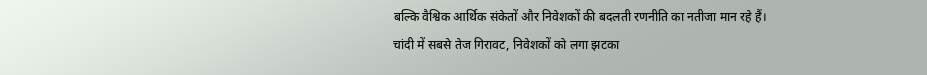बल्कि वैश्विक आर्थिक संकेतों और निवेशकों की बदलती रणनीति का नतीजा मान रहे हैं।
चांदी में सबसे तेज गिरावट, निवेशकों को लगा झटका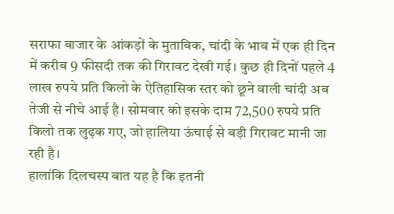सराफा बाजार के आंकड़ों के मुताबिक, चांदी के भाव में एक ही दिन में करीब 9 फीसदी तक की गिरावट देखी गई। कुछ ही दिनों पहले 4 लाख रुपये प्रति किलो के ऐतिहासिक स्तर को छूने वाली चांदी अब तेजी से नीचे आई है। सोमवार को इसके दाम 72,500 रुपये प्रति किलो तक लुढ़क गए, जो हालिया ऊंचाई से बड़ी गिरावट मानी जा रही है।
हालांकि दिलचस्प बात यह है कि इतनी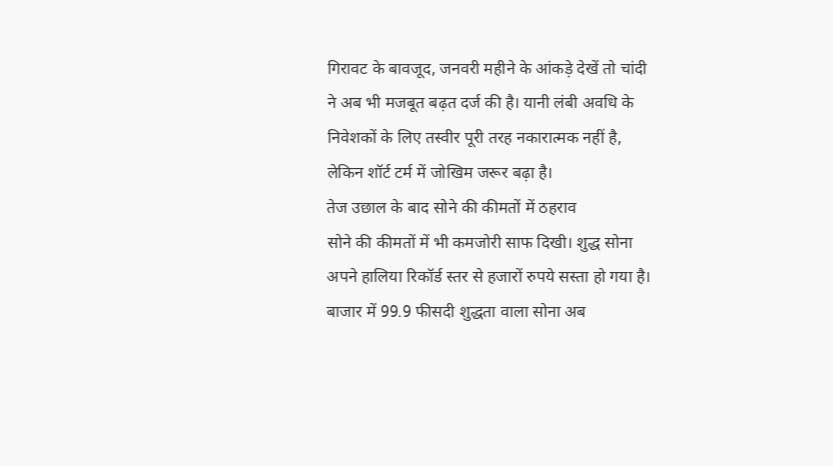गिरावट के बावजूद, जनवरी महीने के आंकड़े देखें तो चांदी ने अब भी मजबूत बढ़त दर्ज की है। यानी लंबी अवधि के निवेशकों के लिए तस्वीर पूरी तरह नकारात्मक नहीं है, लेकिन शॉर्ट टर्म में जोखिम जरूर बढ़ा है।
तेज उछाल के बाद सोने की कीमतों में ठहराव
सोने की कीमतों में भी कमजोरी साफ दिखी। शुद्ध सोना अपने हालिया रिकॉर्ड स्तर से हजारों रुपये सस्ता हो गया है। बाजार में 99.9 फीसदी शुद्धता वाला सोना अब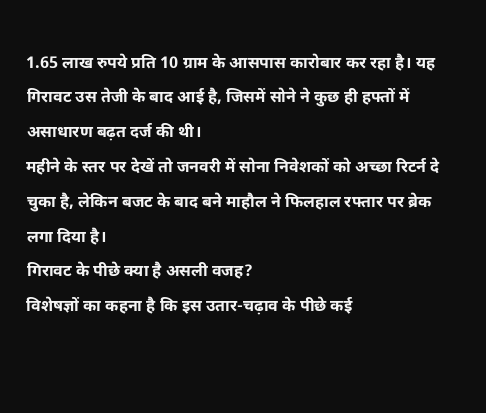1.65 लाख रुपये प्रति 10 ग्राम के आसपास कारोबार कर रहा है। यह गिरावट उस तेजी के बाद आई है, जिसमें सोने ने कुछ ही हफ्तों में असाधारण बढ़त दर्ज की थी।
महीने के स्तर पर देखें तो जनवरी में सोना निवेशकों को अच्छा रिटर्न दे चुका है, लेकिन बजट के बाद बने माहौल ने फिलहाल रफ्तार पर ब्रेक लगा दिया है।
गिरावट के पीछे क्या है असली वजह?
विशेषज्ञों का कहना है कि इस उतार-चढ़ाव के पीछे कई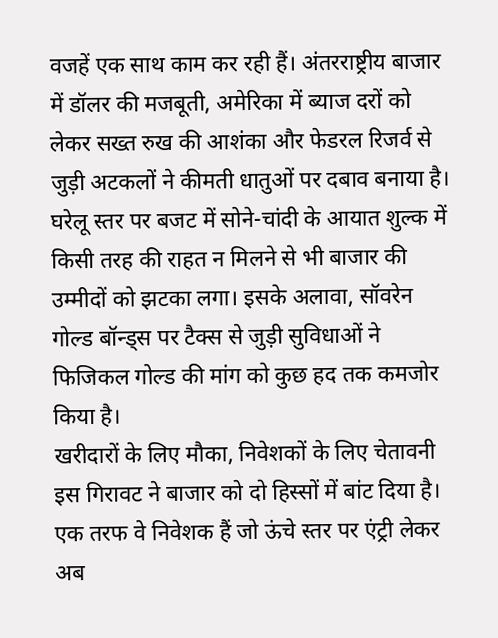वजहें एक साथ काम कर रही हैं। अंतरराष्ट्रीय बाजार में डॉलर की मजबूती, अमेरिका में ब्याज दरों को लेकर सख्त रुख की आशंका और फेडरल रिजर्व से जुड़ी अटकलों ने कीमती धातुओं पर दबाव बनाया है।
घरेलू स्तर पर बजट में सोने-चांदी के आयात शुल्क में किसी तरह की राहत न मिलने से भी बाजार की उम्मीदों को झटका लगा। इसके अलावा, सॉवरेन गोल्ड बॉन्ड्स पर टैक्स से जुड़ी सुविधाओं ने फिजिकल गोल्ड की मांग को कुछ हद तक कमजोर किया है।
खरीदारों के लिए मौका, निवेशकों के लिए चेतावनी
इस गिरावट ने बाजार को दो हिस्सों में बांट दिया है। एक तरफ वे निवेशक हैं जो ऊंचे स्तर पर एंट्री लेकर अब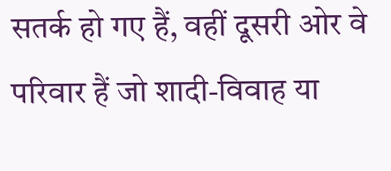सतर्क हो गए हैं, वहीं दूसरी ओर वे परिवार हैं जो शादी-विवाह या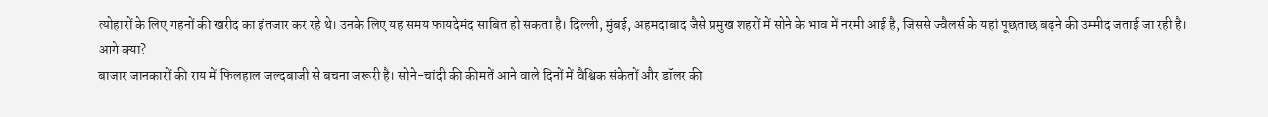त्योहारों के लिए गहनों की खरीद का इंतजार कर रहे थे। उनके लिए यह समय फायदेमंद साबित हो सकता है। दिल्ली, मुंबई, अहमदाबाद जैसे प्रमुख शहरों में सोने के भाव में नरमी आई है, जिससे ज्वैलर्स के यहां पूछताछ बढ़ने की उम्मीद जताई जा रही है।
आगे क्या?
बाजार जानकारों की राय में फिलहाल जल्दबाजी से बचना जरूरी है। सोने-चांदी की कीमतें आने वाले दिनों में वैश्विक संकेतों और डॉलर की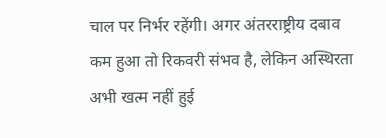चाल पर निर्भर रहेंगी। अगर अंतरराष्ट्रीय दबाव कम हुआ तो रिकवरी संभव है, लेकिन अस्थिरता अभी खत्म नहीं हुई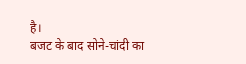है।
बजट के बाद सोने-चांदी का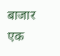बाजार एक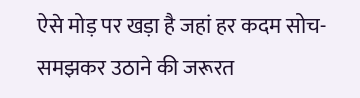ऐसे मोड़ पर खड़ा है जहां हर कदम सोच-समझकर उठाने की जरूरत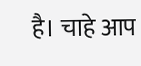है। चाहे आप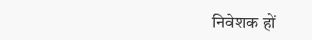निवेशक हों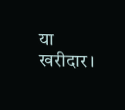या खरीदार।